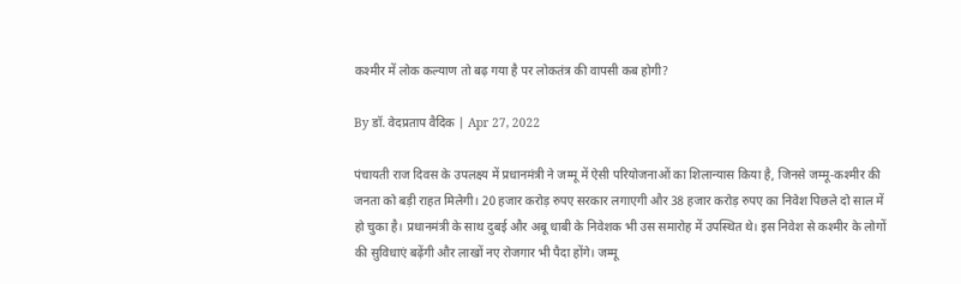कश्मीर में लोक कल्याण तो बढ़ गया है पर लोकतंत्र की वापसी कब होगी?

By डॉ. वेदप्रताप वैदिक | Apr 27, 2022

पंचायती राज दिवस के उपलक्ष्य में प्रधानमंत्री ने जम्मू में ऐसी परियोजनाओं का शिलान्यास किया है, जिनसे जम्मू-कश्मीर की जनता को बड़ी राहत मिलेगी। 20 हजार करोड़ रुपए सरकार लगाएगी और 38 हजार करोड़ रुपए का निवेश पिछले दो साल में हो चुका है। प्रधानमंत्री के साथ दुबई और अबू धाबी के निवेशक भी उस समारोह में उपस्थित थे। इस निवेश से कश्मीर के लोगों की सुविधाएं बढ़ेंगी और लाखों नए रोजगार भी पैदा होंगे। जम्मू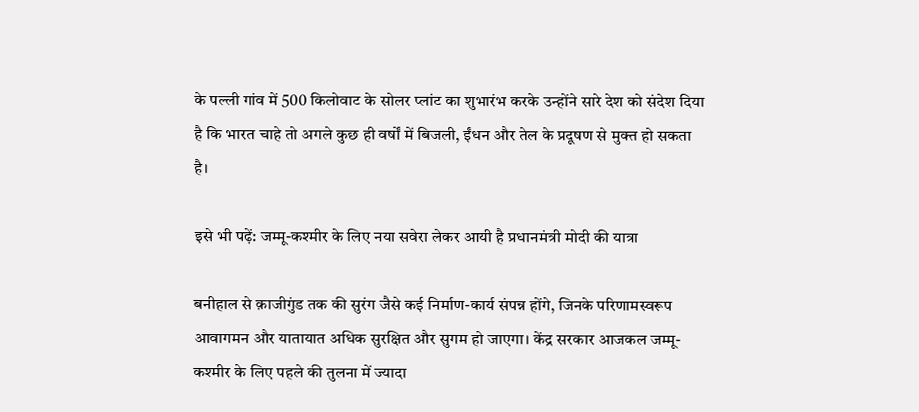के पल्ली गांव में 500 किलोवाट के सोलर प्लांट का शुभारंभ करके उन्होंने सारे देश को संदेश दिया है कि भारत चाहे तो अगले कुछ ही वर्षों में बिजली, ईंधन और तेल के प्रदूषण से मुक्त हो सकता है।

इसे भी पढ़ें: जम्मू-कश्मीर के लिए नया सवेरा लेकर आयी है प्रधानमंत्री मोदी की यात्रा

बनीहाल से क़ाजीगुंड तक की सुरंग जैसे कई निर्माण-कार्य संपन्न होंगे, जिनके परिणामस्वरूप आवागमन और यातायात अधिक सुरक्षित और सुगम हो जाएगा। केंद्र सरकार आजकल जम्मू-कश्मीर के लिए पहले की तुलना में ज्यादा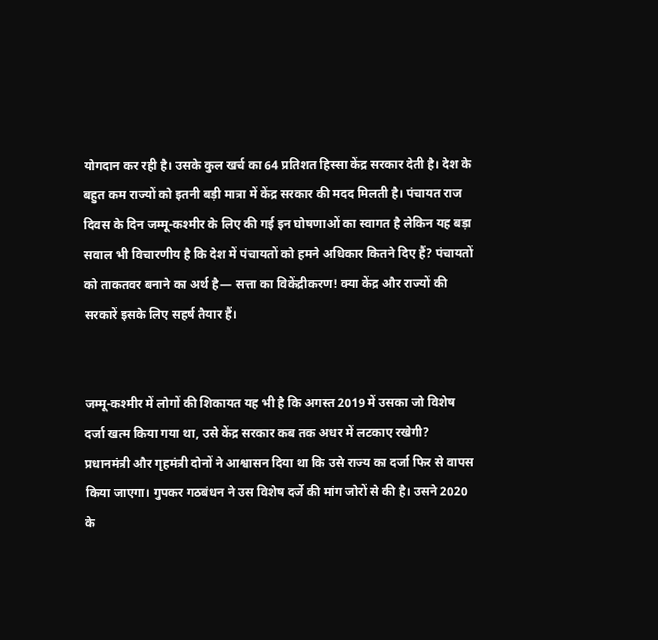योगदान कर रही है। उसके कुल खर्च का 64 प्रतिशत हिस्सा केंद्र सरकार देती है। देश के बहुत कम राज्यों को इतनी बड़ी मात्रा में केंद्र सरकार की मदद मिलती है। पंचायत राज दिवस के दिन जम्मू-कश्मीर के लिए की गई इन घोषणाओं का स्वागत है लेकिन यह बड़ा सवाल भी विचारणीय है कि देश में पंचायतों को हमने अधिकार कितने दिए हैं? पंचायतों को ताकतवर बनाने का अर्थ है— सत्ता का विकेंद्रीकरण! क्या केंद्र और राज्यों की सरकारें इसके लिए सहर्ष तैयार हैं।


जम्मू-कश्मीर में लोगों की शिकायत यह भी है कि अगस्त 2019 में उसका जो विशेष दर्जा खत्म किया गया था, उसे केंद्र सरकार कब तक अधर में लटकाए रखेगी? प्रधानमंत्री और गृहमंत्री दोनों ने आश्वासन दिया था कि उसे राज्य का दर्जा फिर से वापस किया जाएगा। गुपकर गठबंधन ने उस विशेष दर्जे की मांग जोरों से की है। उसने 2020 के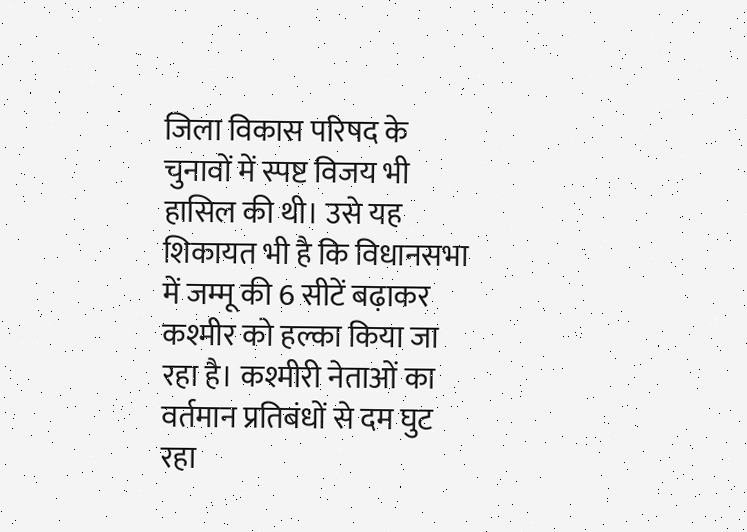जिला विकास परिषद के चुनावों में स्पष्ट विजय भी हासिल की थी। उसे यह शिकायत भी है कि विधानसभा में जम्मू की 6 सीटें बढ़ाकर कश्मीर को हल्का किया जा रहा है। कश्मीरी नेताओं का वर्तमान प्रतिबंधों से दम घुट रहा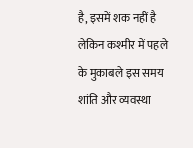है, इसमें शक नहीं है लेकिन कश्मीर में पहले के मुकाबले इस समय शांति और व्यवस्था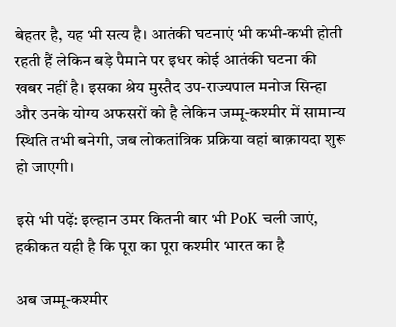बेहतर है, यह भी सत्य है। आतंकी घटनाएं भी कभी-कभी होती रहती हैं लेकिन बड़े पैमाने पर इधर कोई आतंकी घटना की खबर नहीं है। इसका श्रेय मुस्तैद उप-राज्यपाल मनोज सिन्हा और उनके योग्य अफसरों को है लेकिन जम्मू-कश्मीर में सामान्य स्थिति तभी बनेगी, जब लोकतांत्रिक प्रक्रिया वहां बाक़ायदा शुरू हो जाएगी।

इसे भी पढ़ें: इल्हान उमर कितनी बार भी PoK चली जाएं, हकीकत यही है कि पूरा का पूरा कश्मीर भारत का है

अब जम्मू-कश्मीर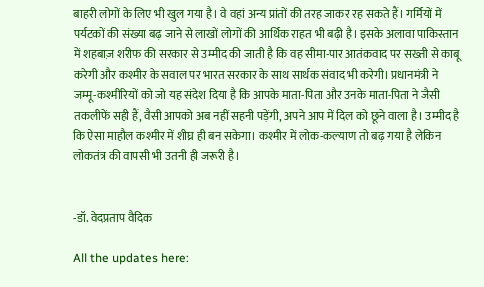बाहरी लोगों के लिए भी खुल गया है। वे वहां अन्य प्रांतों की तरह जाकर रह सकते हैं। गर्मियों में पर्यटकों की संख्या बढ़ जाने से लाखों लोगों की आर्थिक राहत भी बढ़ी है। इसके अलावा पाकिस्तान में शहबाज़ शरीफ की सरकार से उम्मीद की जाती है कि वह सीमा-पार आतंकवाद पर सख्ती से काबू करेगी और कश्मीर के सवाल पर भारत सरकार के साथ सार्थक संवाद भी करेगी। प्रधानमंत्री ने जम्मू-कश्मीरियों को जो यह संदेश दिया है कि आपके माता-पिता और उनके माता-पिता ने जैसी तकलीफें सही हैं, वैसी आपको अब नहीं सहनी पड़ेंगी, अपने आप में दिल को छूने वाला है। उम्मीद है कि ऐसा माहौल कश्मीर में शीघ्र ही बन सकेगा। कश्मीर में लोक-कल्याण तो बढ़ गया है लेकिन लोकतंत्र की वापसी भी उतनी ही जरूरी है।


-डॉ. वेदप्रताप वैदिक

All the updates here: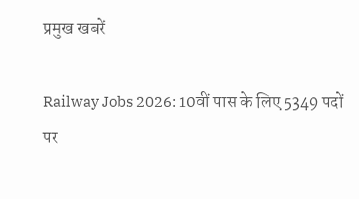प्रमुख खबरें

Railway Jobs 2026: 10वीं पास के लिए 5349 पदों पर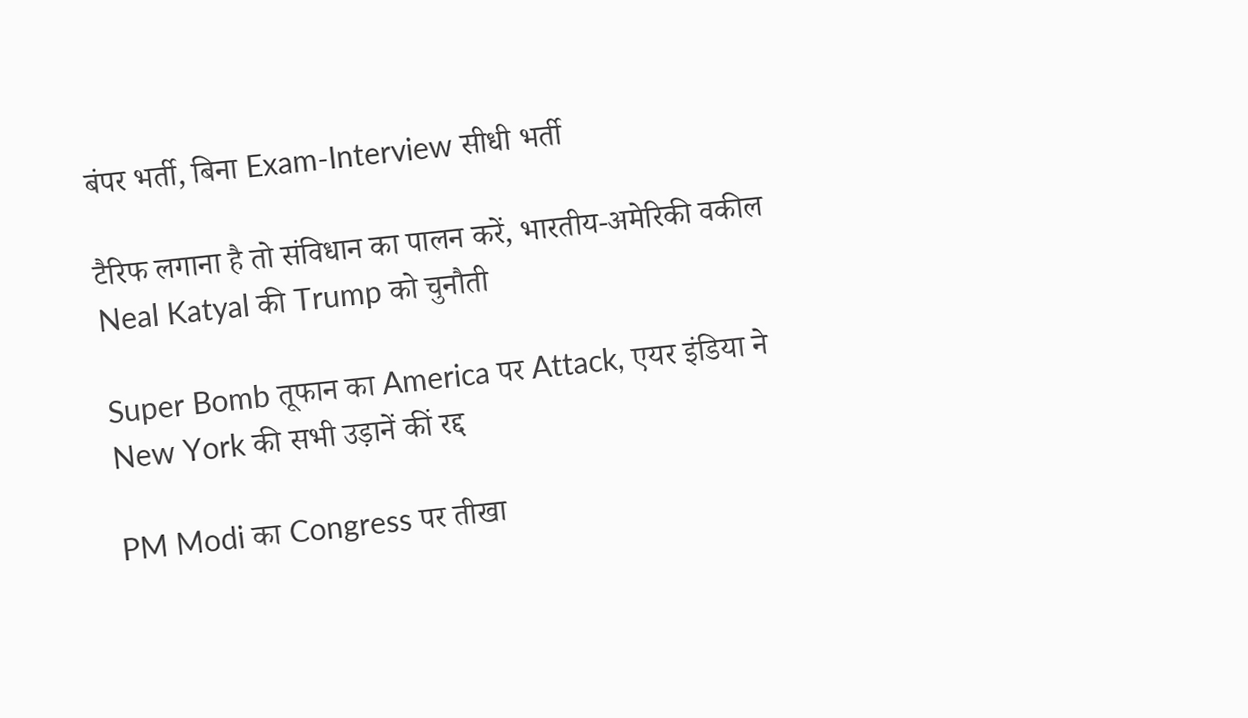बंपर भर्ती, बिना Exam-Interview सीधी भर्ती

टैरिफ लगाना है तो संविधान का पालन करें, भारतीय-अमेरिकी वकील Neal Katyal की Trump को चुनौती

Super Bomb तूफान का America पर Attack, एयर इंडिया ने New York की सभी उड़ानें कीं रद्द

PM Modi का Congress पर तीखा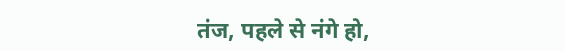तंज, पहले से नंगे हो,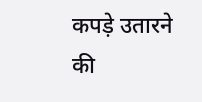कपड़े उतारने की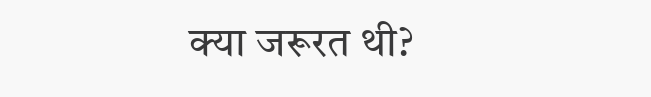क्या जरूरत थी?